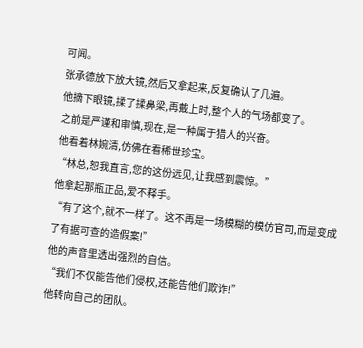可闻。
张承德放下放大镜,然后又拿起来,反复确认了几遍。
他摘下眼镜,揉了揉鼻梁,再戴上时,整个人的气场都变了。
之前是严谨和审慎,现在,是一种属于猎人的兴奋。
他看着林婉清,仿佛在看稀世珍宝。
“林总,恕我直言,您的这份远见,让我感到震惊。”
他拿起那瓶正品,爱不释手。
“有了这个,就不一样了。这不再是一场模糊的模仿官司,而是变成了有据可查的造假案!”
他的声音里透出强烈的自信。
“我们不仅能告他们侵权,还能告他们欺诈!”
他转向自己的团队。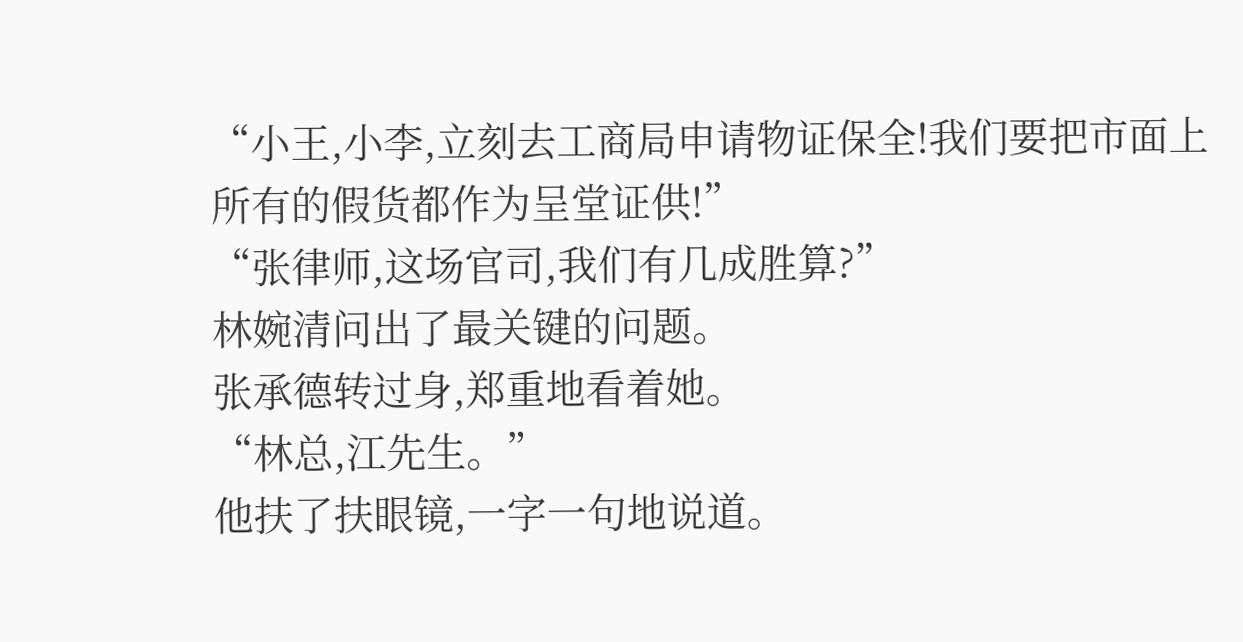“小王,小李,立刻去工商局申请物证保全!我们要把市面上所有的假货都作为呈堂证供!”
“张律师,这场官司,我们有几成胜算?”
林婉清问出了最关键的问题。
张承德转过身,郑重地看着她。
“林总,江先生。”
他扶了扶眼镜,一字一句地说道。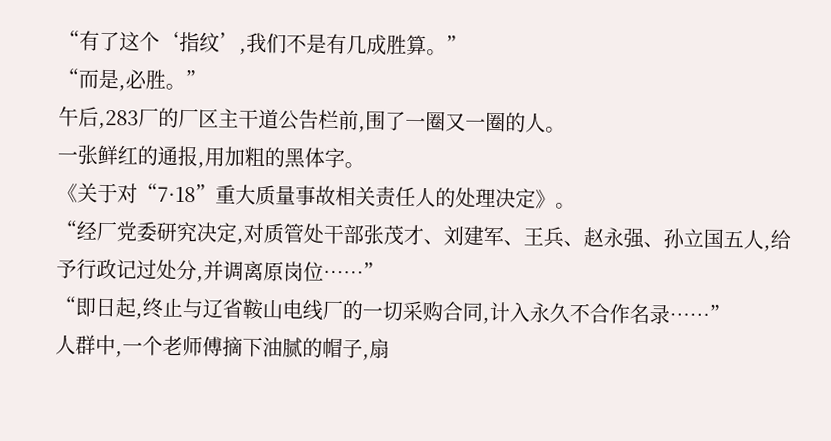“有了这个‘指纹’,我们不是有几成胜算。”
“而是,必胜。”
午后,283厂的厂区主干道公告栏前,围了一圈又一圈的人。
一张鲜红的通报,用加粗的黑体字。
《关于对“7·18”重大质量事故相关责任人的处理决定》。
“经厂党委研究决定,对质管处干部张茂才、刘建军、王兵、赵永强、孙立国五人,给予行政记过处分,并调离原岗位……”
“即日起,终止与辽省鞍山电线厂的一切采购合同,计入永久不合作名录……”
人群中,一个老师傅摘下油腻的帽子,扇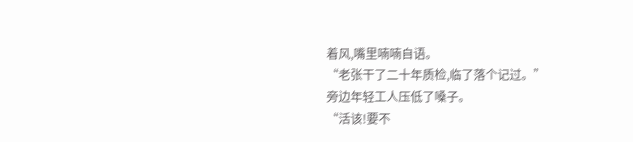着风,嘴里喃喃自语。
“老张干了二十年质检,临了落个记过。”
旁边年轻工人压低了嗓子。
“活该!要不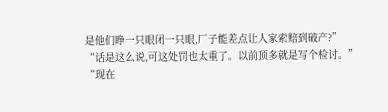是他们睁一只眼闭一只眼,厂子能差点让人家索赔到破产?”
“话是这么说,可这处罚也太重了。以前顶多就是写个检讨。”
“现在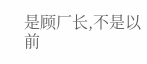是顾厂长,不是以前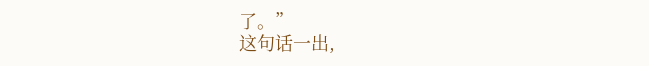了。”
这句话一出,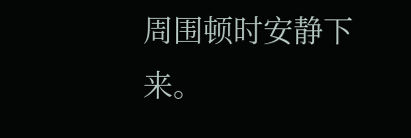周围顿时安静下来。